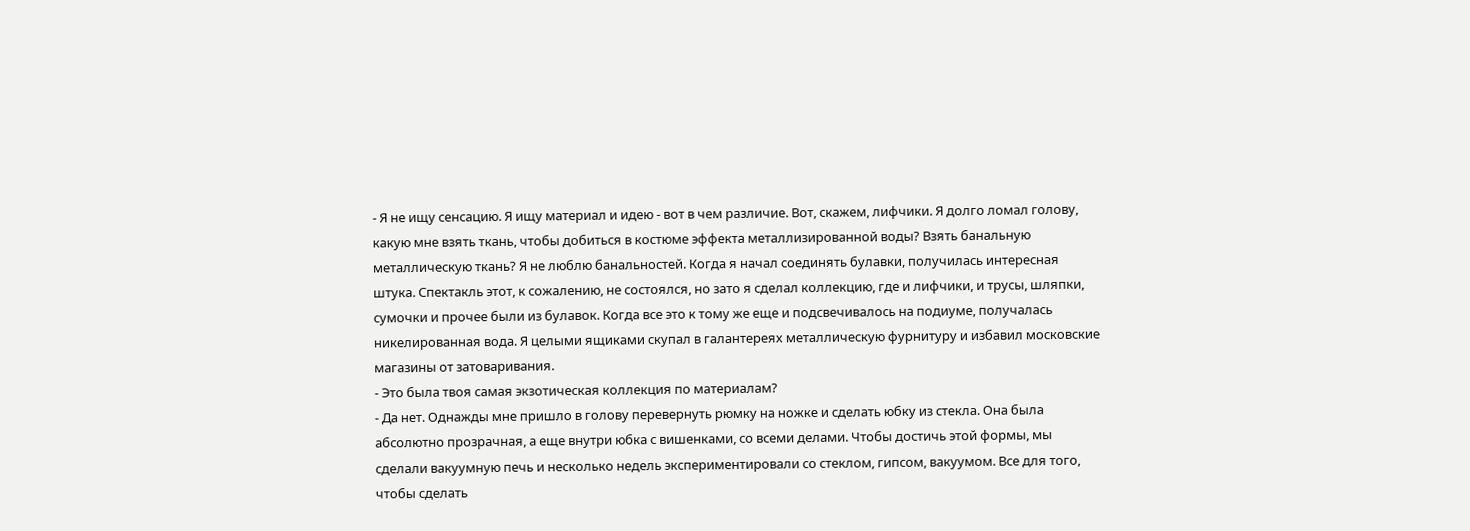- Я не ищу сенсацию. Я ищу материал и идею - вот в чем различие. Вот, скажем, лифчики. Я долго ломал голову, какую мне взять ткань, чтобы добиться в костюме эффекта металлизированной воды? Взять банальную металлическую ткань? Я не люблю банальностей. Когда я начал соединять булавки, получилась интересная штука. Спектакль этот, к сожалению, не состоялся, но зато я сделал коллекцию, где и лифчики, и трусы, шляпки, сумочки и прочее были из булавок. Когда все это к тому же еще и подсвечивалось на подиуме, получалась никелированная вода. Я целыми ящиками скупал в галантереях металлическую фурнитуру и избавил московские магазины от затоваривания.
- Это была твоя самая экзотическая коллекция по материалам?
- Да нет. Однажды мне пришло в голову перевернуть рюмку на ножке и сделать юбку из стекла. Она была абсолютно прозрачная, а еще внутри юбка с вишенками, со всеми делами. Чтобы достичь этой формы, мы сделали вакуумную печь и несколько недель экспериментировали со стеклом, гипсом, вакуумом. Все для того, чтобы сделать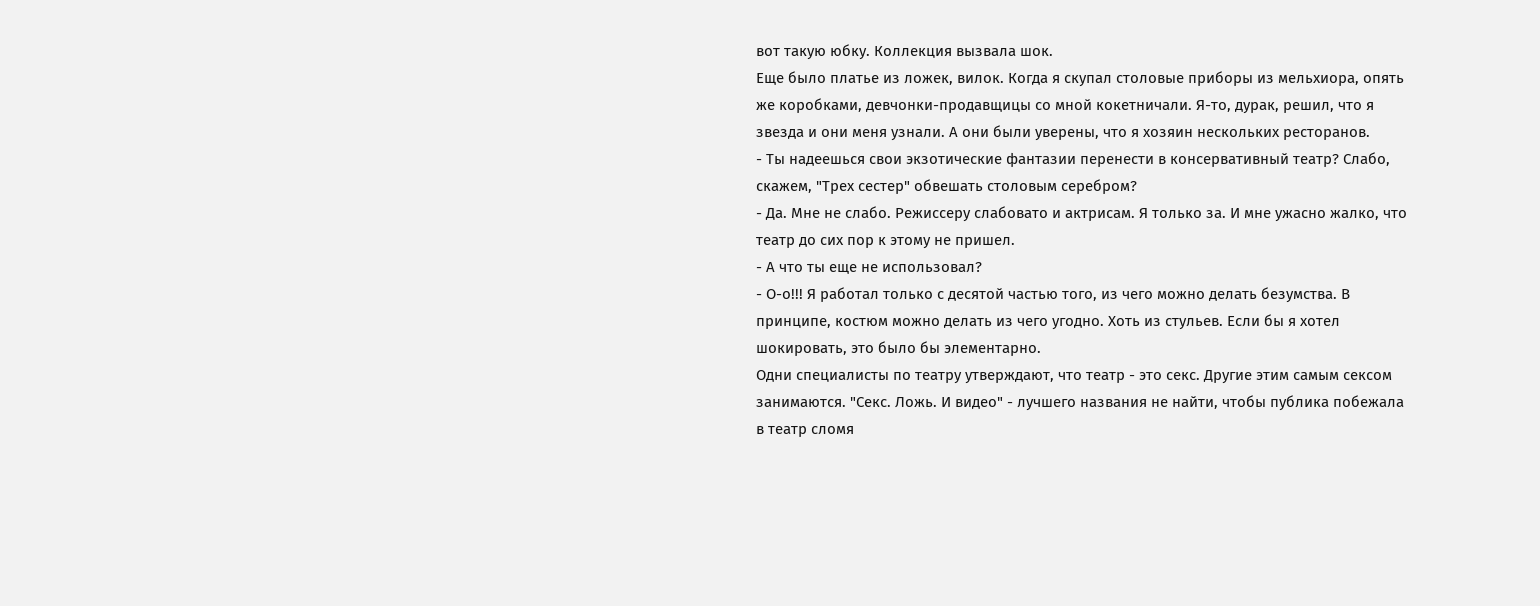вот такую юбку. Коллекция вызвала шок.
Еще было платье из ложек, вилок. Когда я скупал столовые приборы из мельхиора, опять же коробками, девчонки-продавщицы со мной кокетничали. Я-то, дурак, решил, что я звезда и они меня узнали. А они были уверены, что я хозяин нескольких ресторанов.
- Ты надеешься свои экзотические фантазии перенести в консервативный театр? Слабо, скажем, "Трех сестер" обвешать столовым серебром?
- Да. Мне не слабо. Режиссеру слабовато и актрисам. Я только за. И мне ужасно жалко, что театр до сих пор к этому не пришел.
- А что ты еще не использовал?
- О-о!!! Я работал только с десятой частью того, из чего можно делать безумства. В принципе, костюм можно делать из чего угодно. Хоть из стульев. Если бы я хотел шокировать, это было бы элементарно.
Одни специалисты по театру утверждают, что театр - это секс. Другие этим самым сексом занимаются. "Секс. Ложь. И видео" - лучшего названия не найти, чтобы публика побежала в театр сломя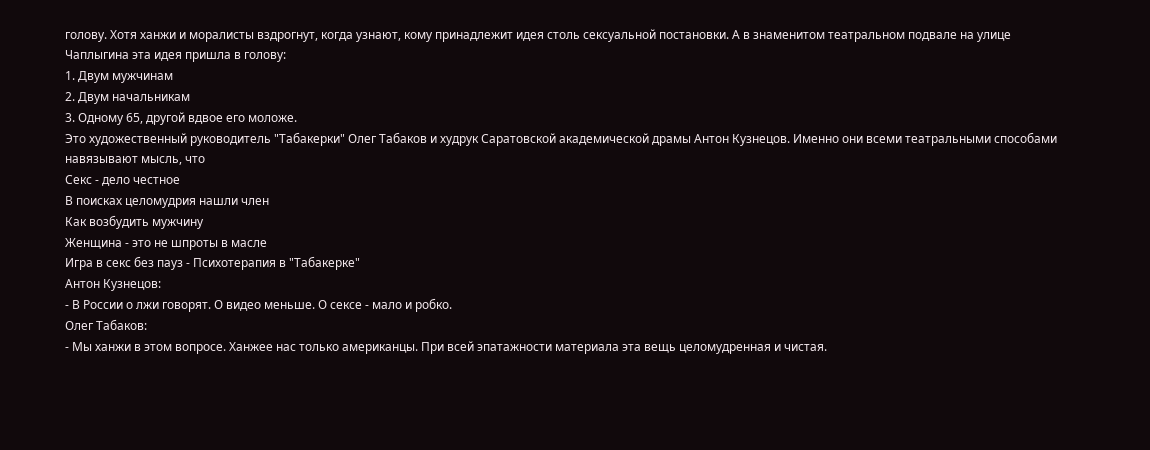голову. Хотя ханжи и моралисты вздрогнут, когда узнают, кому принадлежит идея столь сексуальной постановки. А в знаменитом театральном подвале на улице Чаплыгина эта идея пришла в голову:
1. Двум мужчинам
2. Двум начальникам
3. Одному 65, другой вдвое его моложе.
Это художественный руководитель "Табакерки" Олег Табаков и худрук Саратовской академической драмы Антон Кузнецов. Именно они всеми театральными способами навязывают мысль, что
Секс - дело честное
В поисках целомудрия нашли член
Как возбудить мужчину
Женщина - это не шпроты в масле
Игра в секс без пауз - Психотерапия в "Табакерке"
Антон Кузнецов:
- В России о лжи говорят. О видео меньше. О сексе - мало и робко.
Олег Табаков:
- Мы ханжи в этом вопросе. Ханжее нас только американцы. При всей эпатажности материала эта вещь целомудренная и чистая.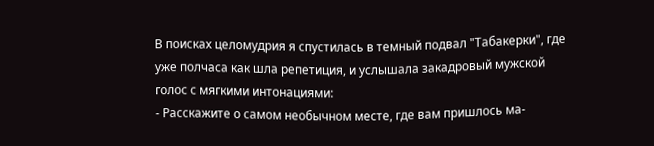В поисках целомудрия я спустилась в темный подвал "Табакерки", где уже полчаса как шла репетиция, и услышала закадровый мужской голос с мягкими интонациями:
- Расскажите о самом необычном месте, где вам пришлось ма-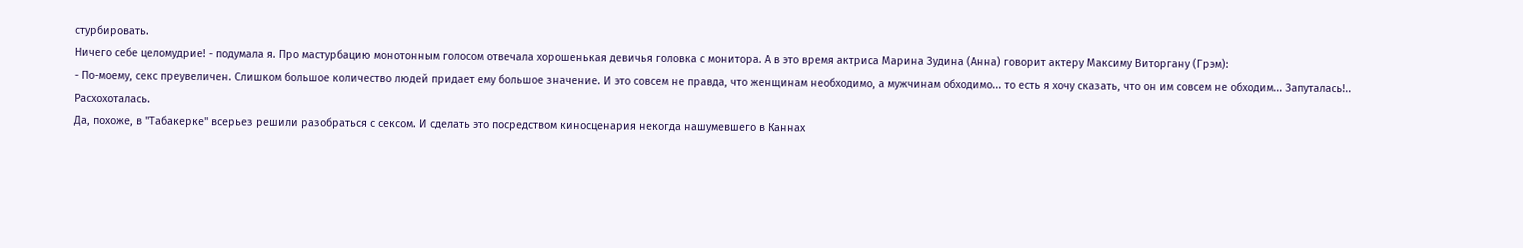стурбировать.
Ничего себе целомудрие! - подумала я. Про мастурбацию монотонным голосом отвечала хорошенькая девичья головка с монитора. А в это время актриса Марина Зудина (Анна) говорит актеру Максиму Виторгану (Грэм):
- По-моему, секс преувеличен. Слишком большое количество людей придает ему большое значение. И это совсем не правда, что женщинам необходимо, а мужчинам обходимо... то есть я хочу сказать, что он им совсем не обходим... Запуталась!..
Расхохоталась.
Да, похоже, в "Табакерке" всерьез решили разобраться с сексом. И сделать это посредством киносценария некогда нашумевшего в Каннах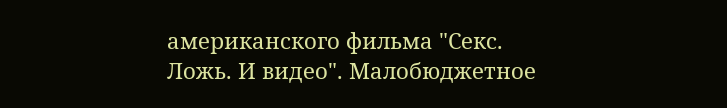американского фильма "Секс. Ложь. И видео". Малобюджетное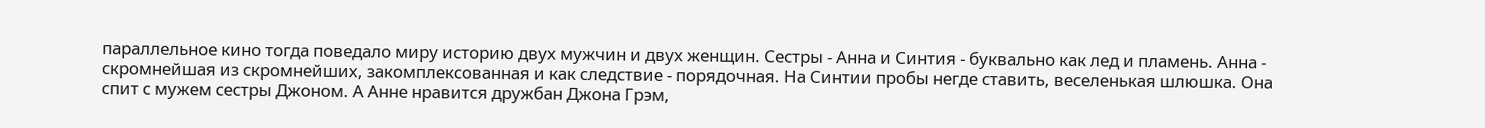параллельное кино тогда поведало миру историю двух мужчин и двух женщин. Сестры - Анна и Синтия - буквально как лед и пламень. Анна - скромнейшая из скромнейших, закомплексованная и как следствие - порядочная. На Синтии пробы негде ставить, веселенькая шлюшка. Она спит с мужем сестры Джоном. А Анне нравится дружбан Джона Грэм,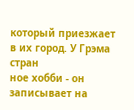который приезжает в их город. У Грэма стран
ное хобби - он записывает на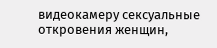видеокамеру сексуальные откровения женщин,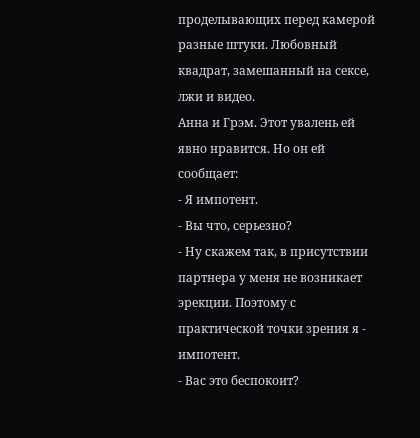проделывающих перед камерой разные штуки. Любовный квадрат, замешанный на сексе, лжи и видео.
Анна и Грэм. Этот увалень ей явно нравится. Но он ей сообщает:
- Я импотент.
- Вы что, серьезно?
- Ну скажем так, в присутствии партнера у меня не возникает эрекции. Поэтому с практической точки зрения я - импотент.
- Вас это беспокоит?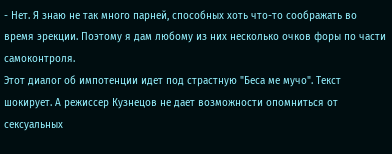- Нет. Я знаю не так много парней, способных хоть что-то соображать во время эрекции. Поэтому я дам любому из них несколько очков форы по части самоконтроля.
Этот диалог об импотенции идет под страстную "Беса ме мучо". Текст шокирует. А режиссер Кузнецов не дает возможности опомниться от сексуальных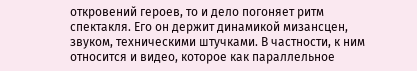откровений героев, то и дело погоняет ритм спектакля. Его он держит динамикой мизансцен, звуком, техническими штучками. В частности, к ним относится и видео, которое как параллельное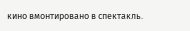кино вмонтировано в спектакль.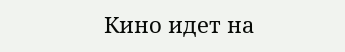Кино идет на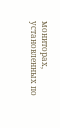мониторах, установленных по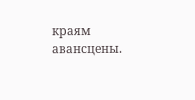краям авансцены.